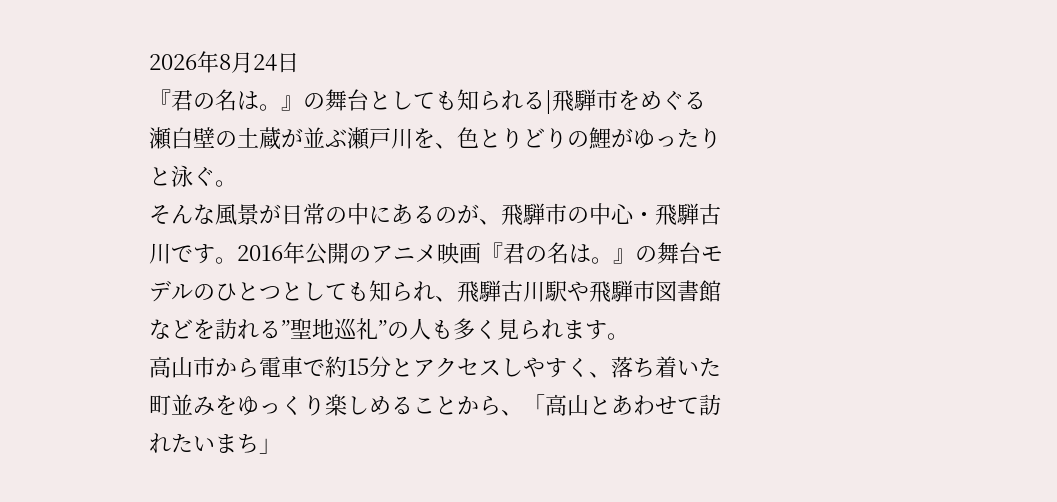2026年8月24日
『君の名は。』の舞台としても知られる|飛騨市をめぐる
瀬白壁の土蔵が並ぶ瀬戸川を、色とりどりの鯉がゆったりと泳ぐ。
そんな風景が日常の中にあるのが、飛騨市の中心・飛騨古川です。2016年公開のアニメ映画『君の名は。』の舞台モデルのひとつとしても知られ、飛騨古川駅や飛騨市図書館などを訪れる”聖地巡礼”の人も多く見られます。
高山市から電車で約15分とアクセスしやすく、落ち着いた町並みをゆっくり楽しめることから、「高山とあわせて訪れたいまち」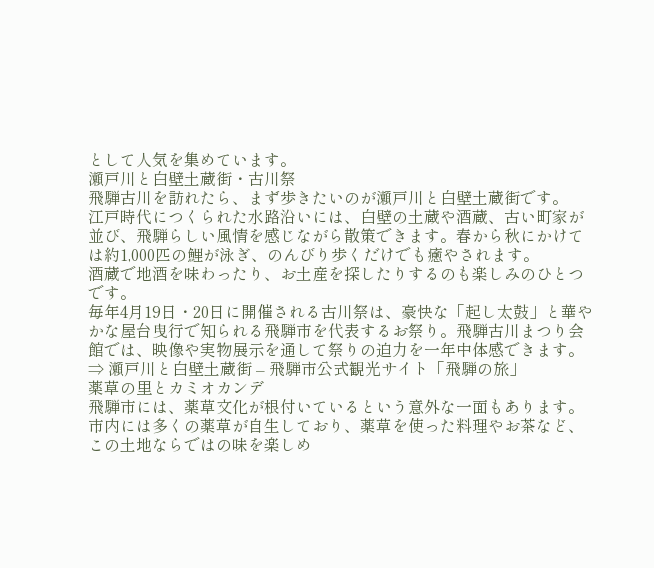として人気を集めています。
瀬戸川と白壁土蔵街・古川祭
飛騨古川を訪れたら、まず歩きたいのが瀬戸川と白壁土蔵街です。
江戸時代につくられた水路沿いには、白壁の土蔵や酒蔵、古い町家が並び、飛騨らしい風情を感じながら散策できます。春から秋にかけては約1,000匹の鯉が泳ぎ、のんびり歩くだけでも癒やされます。
酒蔵で地酒を味わったり、お土産を探したりするのも楽しみのひとつです。
毎年4月19日・20日に開催される古川祭は、豪快な「起し太鼓」と華やかな屋台曳行で知られる飛騨市を代表するお祭り。飛騨古川まつり会館では、映像や実物展示を通して祭りの迫力を一年中体感できます。
⇒ 瀬戸川と白壁土蔵街 – 飛騨市公式観光サイト「飛騨の旅」
薬草の里とカミオカンデ
飛騨市には、薬草文化が根付いているという意外な一面もあります。
市内には多くの薬草が自生しており、薬草を使った料理やお茶など、この土地ならではの味を楽しめ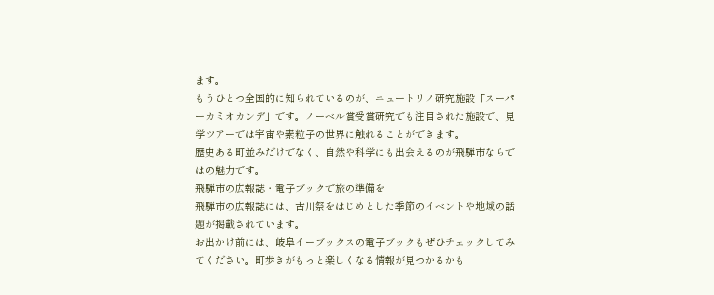ます。
もうひとつ全国的に知られているのが、ニュートリノ研究施設「スーパーカミオカンデ」です。ノーベル賞受賞研究でも注目された施設で、見学ツアーでは宇宙や素粒子の世界に触れることができます。
歴史ある町並みだけでなく、自然や科学にも出会えるのが飛騨市ならではの魅力です。
飛騨市の広報誌・電子ブックで旅の準備を
飛騨市の広報誌には、古川祭をはじめとした季節のイベントや地域の話題が掲載されています。
お出かけ前には、岐阜イーブックスの電子ブックもぜひチェックしてみてください。町歩きがもっと楽しくなる情報が見つかるかも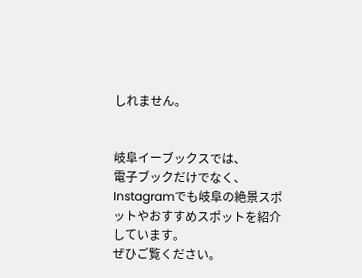しれません。


岐阜イーブックスでは、
電子ブックだけでなく、Instagramでも岐阜の絶景スポットやおすすめスポットを紹介しています。
ぜひご覧ください。